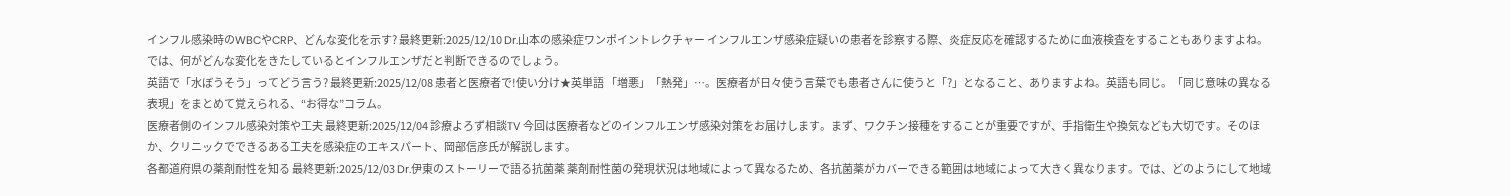インフル感染時のWBCやCRP、どんな変化を示す? 最終更新:2025/12/10 Dr.山本の感染症ワンポイントレクチャー インフルエンザ感染症疑いの患者を診察する際、炎症反応を確認するために血液検査をすることもありますよね。では、何がどんな変化をきたしているとインフルエンザだと判断できるのでしょう。
英語で「水ぼうそう」ってどう言う? 最終更新:2025/12/08 患者と医療者で!使い分け★英単語 「増悪」「熱発」…。医療者が日々使う言葉でも患者さんに使うと「?」となること、ありますよね。英語も同じ。「同じ意味の異なる表現」をまとめて覚えられる、“お得な”コラム。
医療者側のインフル感染対策や工夫 最終更新:2025/12/04 診療よろず相談TV 今回は医療者などのインフルエンザ感染対策をお届けします。まず、ワクチン接種をすることが重要ですが、手指衛生や換気なども大切です。そのほか、クリニックでできるある工夫を感染症のエキスパート、岡部信彦氏が解説します。
各都道府県の薬剤耐性を知る 最終更新:2025/12/03 Dr.伊東のストーリーで語る抗菌薬 薬剤耐性菌の発現状況は地域によって異なるため、各抗菌薬がカバーできる範囲は地域によって大きく異なります。では、どのようにして地域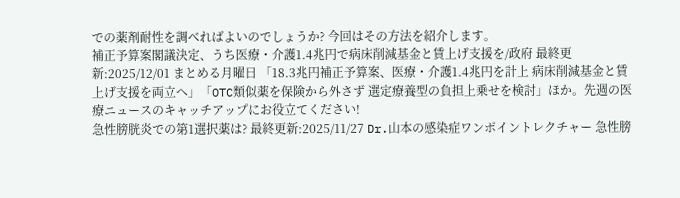での薬剤耐性を調べればよいのでしょうか? 今回はその方法を紹介します。
補正予算案閣議決定、うち医療・介護1.4兆円で病床削減基金と賃上げ支援を/政府 最終更新:2025/12/01 まとめる月曜日 「18.3兆円補正予算案、医療・介護1.4兆円を計上 病床削減基金と賃上げ支援を両立へ」「OTC類似薬を保険から外さず 選定療養型の負担上乗せを検討」ほか。先週の医療ニュースのキャッチアップにお役立てください!
急性膀胱炎での第1選択薬は? 最終更新:2025/11/27 Dr.山本の感染症ワンポイントレクチャー 急性膀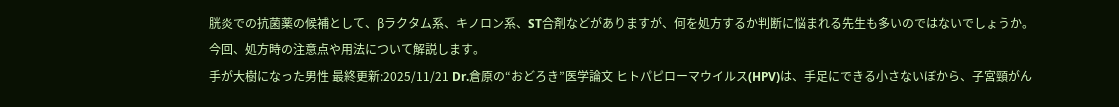胱炎での抗菌薬の候補として、βラクタム系、キノロン系、ST合剤などがありますが、何を処方するか判断に悩まれる先生も多いのではないでしょうか。今回、処方時の注意点や用法について解説します。
手が大樹になった男性 最終更新:2025/11/21 Dr.倉原の“おどろき”医学論文 ヒトパピローマウイルス(HPV)は、手足にできる小さないぼから、子宮頸がん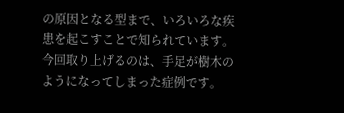の原因となる型まで、いろいろな疾患を起こすことで知られています。今回取り上げるのは、手足が樹木のようになってしまった症例です。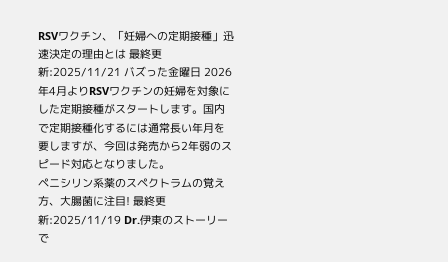RSVワクチン、「妊婦への定期接種」迅速決定の理由とは 最終更新:2025/11/21 バズった金曜日 2026年4月よりRSVワクチンの妊婦を対象にした定期接種がスタートします。国内で定期接種化するには通常長い年月を要しますが、今回は発売から2年弱のスピード対応となりました。
ペニシリン系薬のスペクトラムの覚え方、大腸菌に注目! 最終更新:2025/11/19 Dr.伊東のストーリーで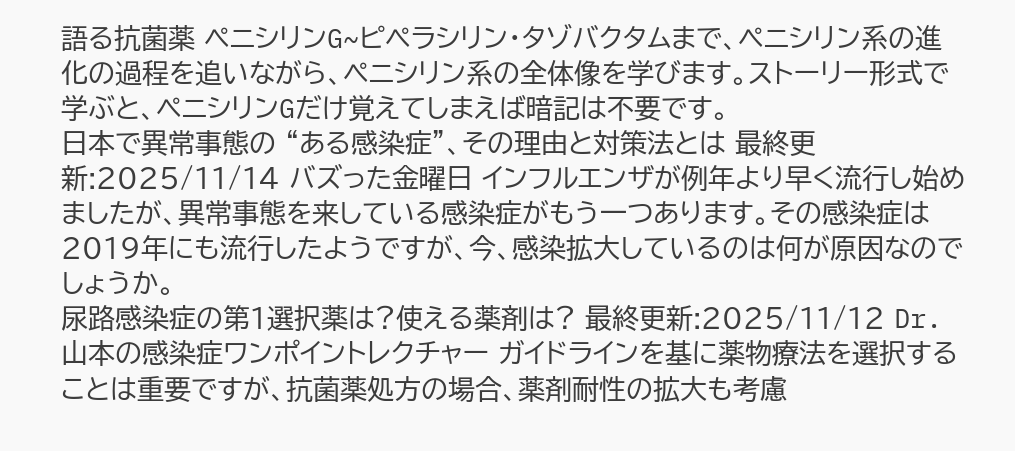語る抗菌薬 ペニシリンG~ピペラシリン・タゾバクタムまで、ペニシリン系の進化の過程を追いながら、ペニシリン系の全体像を学びます。ストーリー形式で学ぶと、ペニシリンGだけ覚えてしまえば暗記は不要です。
日本で異常事態の “ある感染症”、その理由と対策法とは 最終更新:2025/11/14 バズった金曜日 インフルエンザが例年より早く流行し始めましたが、異常事態を来している感染症がもう一つあります。その感染症は2019年にも流行したようですが、今、感染拡大しているのは何が原因なのでしょうか。
尿路感染症の第1選択薬は?使える薬剤は? 最終更新:2025/11/12 Dr.山本の感染症ワンポイントレクチャー ガイドラインを基に薬物療法を選択することは重要ですが、抗菌薬処方の場合、薬剤耐性の拡大も考慮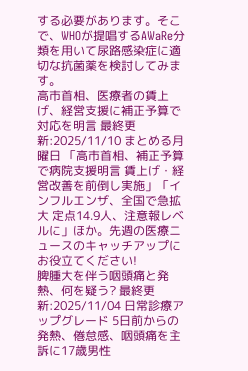する必要があります。そこで、WHOが提唱するAWaRe分類を用いて尿路感染症に適切な抗菌薬を検討してみます。
高市首相、医療者の賃上げ、経営支援に補正予算で対応を明言 最終更新:2025/11/10 まとめる月曜日 「高市首相、補正予算で病院支援明言 賃上げ・経営改善を前倒し実施」「インフルエンザ、全国で急拡大 定点14.9人、注意報レベルに」ほか。先週の医療ニュースのキャッチアップにお役立てください!
脾腫大を伴う咽頭痛と発熱、何を疑う? 最終更新:2025/11/04 日常診療アップグレード 5日前からの発熱、倦怠感、咽頭痛を主訴に17歳男性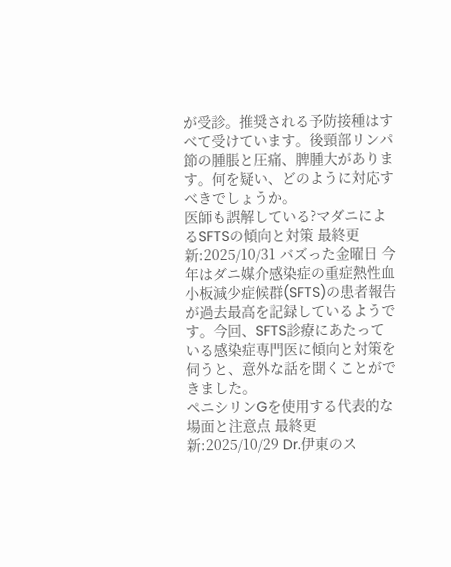が受診。推奨される予防接種はすべて受けています。後頸部リンパ節の腫脹と圧痛、脾腫大があります。何を疑い、どのように対応すべきでしょうか。
医師も誤解している?マダニによるSFTSの傾向と対策 最終更新:2025/10/31 バズった金曜日 今年はダニ媒介感染症の重症熱性血小板減少症候群(SFTS)の患者報告が過去最高を記録しているようです。今回、SFTS診療にあたっている感染症専門医に傾向と対策を伺うと、意外な話を聞くことができました。
ペニシリンGを使用する代表的な場面と注意点 最終更新:2025/10/29 Dr.伊東のス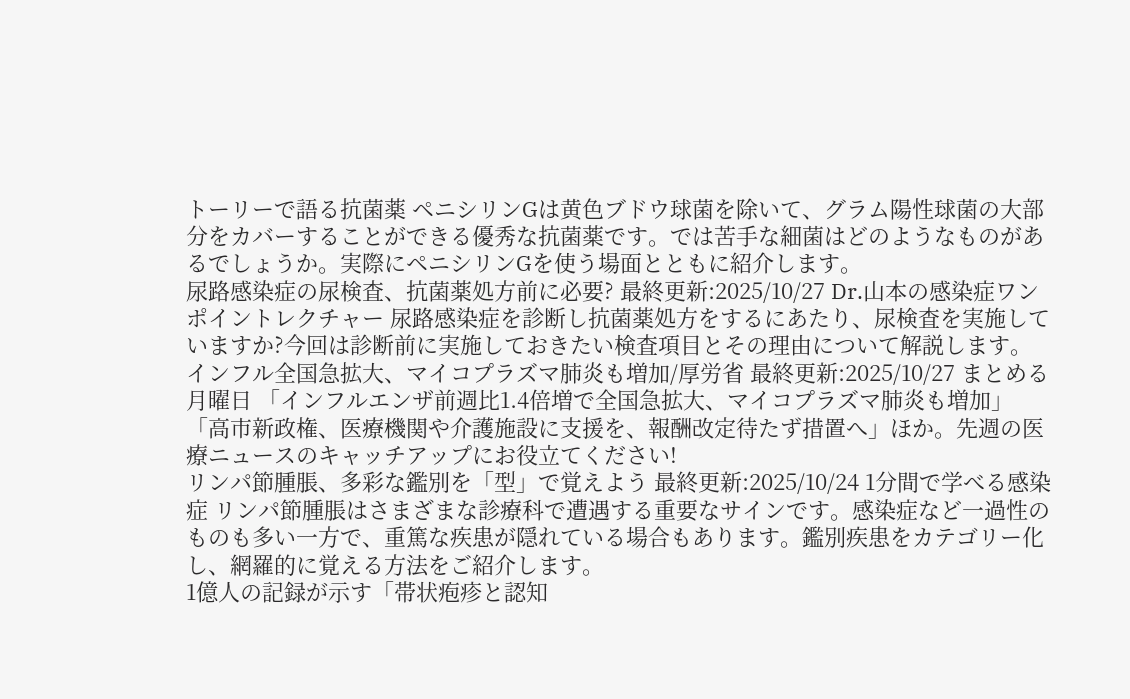トーリーで語る抗菌薬 ペニシリンGは黄色ブドウ球菌を除いて、グラム陽性球菌の大部分をカバーすることができる優秀な抗菌薬です。では苦手な細菌はどのようなものがあるでしょうか。実際にペニシリンGを使う場面とともに紹介します。
尿路感染症の尿検査、抗菌薬処方前に必要? 最終更新:2025/10/27 Dr.山本の感染症ワンポイントレクチャー 尿路感染症を診断し抗菌薬処方をするにあたり、尿検査を実施していますか?今回は診断前に実施しておきたい検査項目とその理由について解説します。
インフル全国急拡大、マイコプラズマ肺炎も増加/厚労省 最終更新:2025/10/27 まとめる月曜日 「インフルエンザ前週比1.4倍増で全国急拡大、マイコプラズマ肺炎も増加」「高市新政権、医療機関や介護施設に支援を、報酬改定待たず措置へ」ほか。先週の医療ニュースのキャッチアップにお役立てください!
リンパ節腫脹、多彩な鑑別を「型」で覚えよう 最終更新:2025/10/24 1分間で学べる感染症 リンパ節腫脹はさまざまな診療科で遭遇する重要なサインです。感染症など一過性のものも多い一方で、重篤な疾患が隠れている場合もあります。鑑別疾患をカテゴリー化し、網羅的に覚える方法をご紹介します。
1億人の記録が示す「帯状疱疹と認知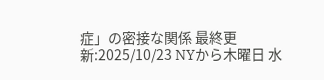症」の密接な関係 最終更新:2025/10/23 NYから木曜日 水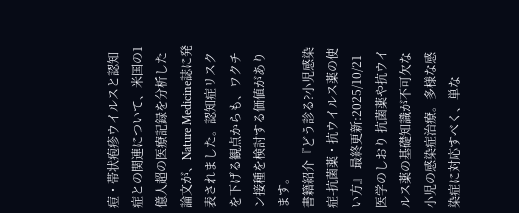痘・帯状疱疹ウイルスと認知症との関連について、米国の1億人超の医療記録を分析した論文が、Nature Medicine誌に発表されました。認知症リスクを下げる観点からも、ワクチン接種を検討する価値があります。
書籍紹介『どう診る?小児感染症-抗菌薬・抗ウイルス薬の使い方』 最終更新:2025/10/21 医学のしおり 抗菌薬や抗ウイルス薬の基礎知識が不可欠な小児の感染症治療。多様な感染症に対応すべく、単な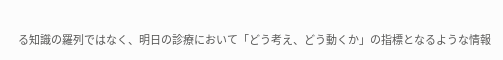る知識の羅列ではなく、明日の診療において「どう考え、どう動くか」の指標となるような情報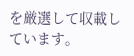を厳選して収載しています。